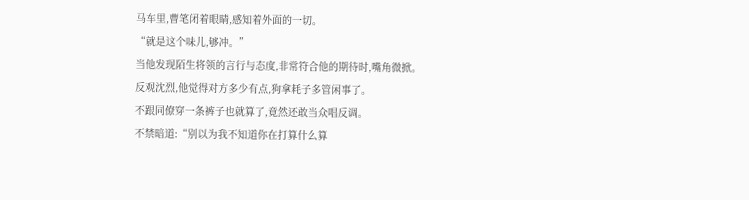马车里,曹笔闭着眼睛,感知着外面的一切。
“就是这个味儿,够冲。”
当他发现陌生将领的言行与态度,非常符合他的期待时,嘴角微掀。
反观沈烈,他觉得对方多少有点,狗拿耗子多管闲事了。
不跟同僚穿一条裤子也就算了,竟然还敢当众唱反调。
不禁暗道:“别以为我不知道你在打算什么算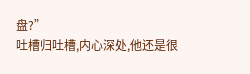盘?”
吐槽归吐槽,内心深处,他还是很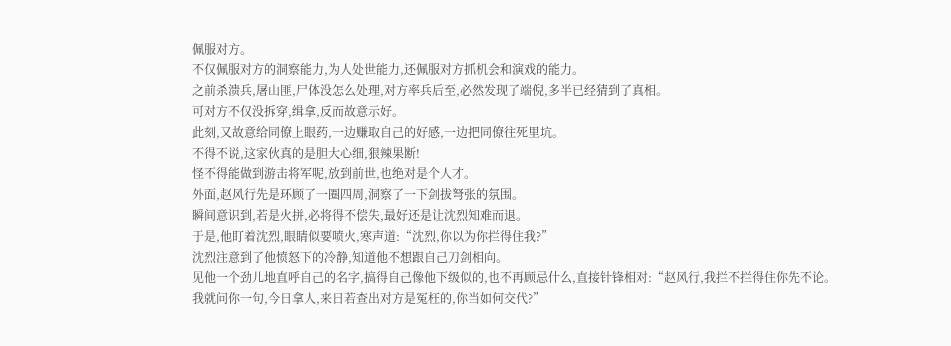佩服对方。
不仅佩服对方的洞察能力,为人处世能力,还佩服对方抓机会和演戏的能力。
之前杀溃兵,屠山匪,尸体没怎么处理,对方率兵后至,必然发现了端倪,多半已经猜到了真相。
可对方不仅没拆穿,缉拿,反而故意示好。
此刻,又故意给同僚上眼药,一边赚取自己的好感,一边把同僚往死里坑。
不得不说,这家伙真的是胆大心细,狠辣果断!
怪不得能做到游击将军呢,放到前世,也绝对是个人才。
外面,赵风行先是环顾了一圈四周,洞察了一下剑拔弩张的氛围。
瞬间意识到,若是火拼,必将得不偿失,最好还是让沈烈知难而退。
于是,他盯着沈烈,眼睛似要喷火,寒声道:“沈烈,你以为你拦得住我?”
沈烈注意到了他愤怒下的冷静,知道他不想跟自己刀剑相向。
见他一个劲儿地直呼自己的名字,搞得自己像他下级似的,也不再顾忌什么,直接针锋相对:“赵风行,我拦不拦得住你先不论。
我就问你一句,今日拿人,来日若查出对方是冤枉的,你当如何交代?”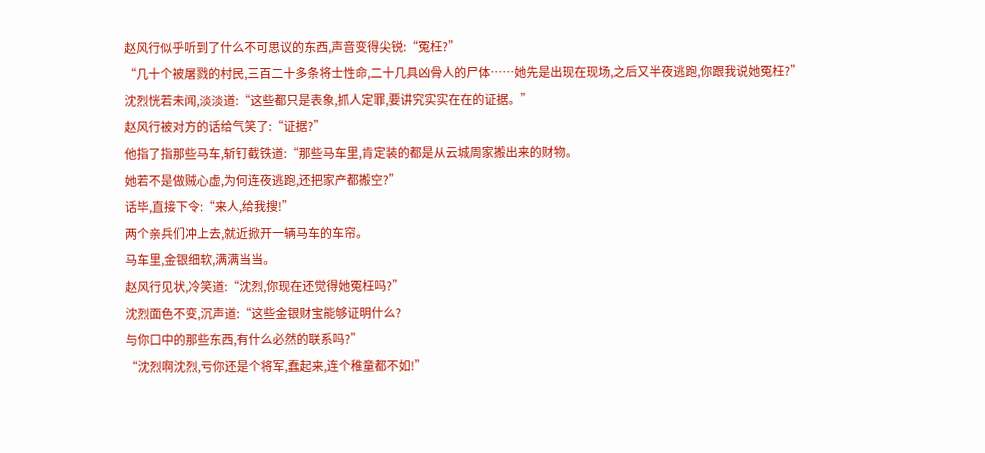赵风行似乎听到了什么不可思议的东西,声音变得尖锐:“冤枉?”
“几十个被屠戮的村民,三百二十多条将士性命,二十几具凶骨人的尸体……她先是出现在现场,之后又半夜逃跑,你跟我说她冤枉?”
沈烈恍若未闻,淡淡道:“这些都只是表象,抓人定罪,要讲究实实在在的证据。”
赵风行被对方的话给气笑了:“证据?”
他指了指那些马车,斩钉截铁道:“那些马车里,肯定装的都是从云城周家搬出来的财物。
她若不是做贼心虚,为何连夜逃跑,还把家产都搬空?”
话毕,直接下令:“来人,给我搜!”
两个亲兵们冲上去,就近掀开一辆马车的车帘。
马车里,金银细软,满满当当。
赵风行见状,冷笑道:“沈烈,你现在还觉得她冤枉吗?”
沈烈面色不变,沉声道:“这些金银财宝能够证明什么?
与你口中的那些东西,有什么必然的联系吗?”
“沈烈啊沈烈,亏你还是个将军,蠢起来,连个稚童都不如!”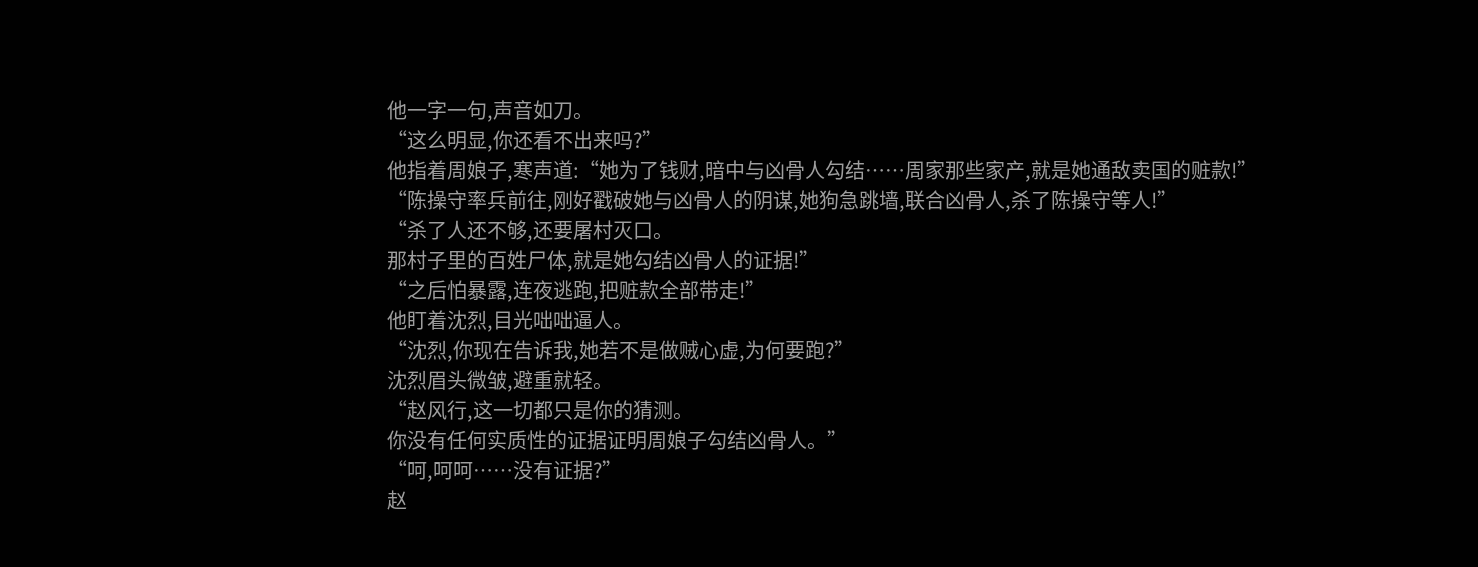他一字一句,声音如刀。
“这么明显,你还看不出来吗?”
他指着周娘子,寒声道:“她为了钱财,暗中与凶骨人勾结……周家那些家产,就是她通敌卖国的赃款!”
“陈操守率兵前往,刚好戳破她与凶骨人的阴谋,她狗急跳墙,联合凶骨人,杀了陈操守等人!”
“杀了人还不够,还要屠村灭口。
那村子里的百姓尸体,就是她勾结凶骨人的证据!”
“之后怕暴露,连夜逃跑,把赃款全部带走!”
他盯着沈烈,目光咄咄逼人。
“沈烈,你现在告诉我,她若不是做贼心虚,为何要跑?”
沈烈眉头微皱,避重就轻。
“赵风行,这一切都只是你的猜测。
你没有任何实质性的证据证明周娘子勾结凶骨人。”
“呵,呵呵……没有证据?”
赵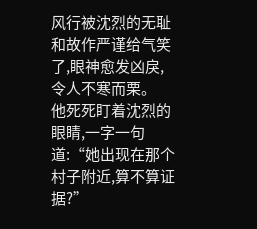风行被沈烈的无耻和故作严谨给气笑了,眼神愈发凶戾,令人不寒而栗。
他死死盯着沈烈的眼睛,一字一句道:“她出现在那个村子附近,算不算证据?”